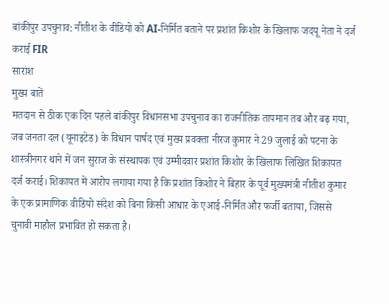बांकीपुर उपचुनाव: नीतीश के वीडियो को AI-निर्मित बताने पर प्रशांत किशोर के खिलाफ जदयू नेता ने दर्ज कराई FIR
सारांश
मुख्य बातें
मतदान से ठीक एक दिन पहले बांकीपुर विधानसभा उपचुनाव का राजनीतिक तापमान तब और बढ़ गया, जब जनता दल (यूनाइटेड) के विधान पार्षद एवं मुख्य प्रवक्ता नीरज कुमार ने 29 जुलाई को पटना के शास्त्रीनगर थाने में जन सुराज के संस्थापक एवं उम्मीदवार प्रशांत किशोर के खिलाफ लिखित शिकायत दर्ज कराई। शिकायत में आरोप लगाया गया है कि प्रशांत किशोर ने बिहार के पूर्व मुख्यमंत्री नीतीश कुमार के एक प्रामाणिक वीडियो संदेश को बिना किसी आधार के एआई-निर्मित और फर्जी बताया, जिससे चुनावी माहौल प्रभावित हो सकता है।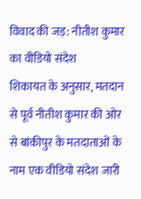विवाद की जड़: नीतीश कुमार का वीडियो संदेश
शिकायत के अनुसार, मतदान से पूर्व नीतीश कुमार की ओर से बांकीपुर के मतदाताओं के नाम एक वीडियो संदेश जारी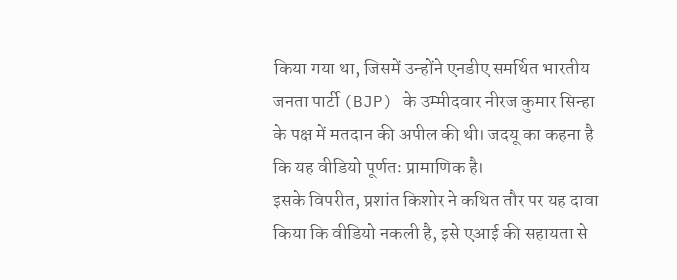किया गया था, जिसमें उन्होंने एनडीए समर्थित भारतीय जनता पार्टी (BJP) के उम्मीदवार नीरज कुमार सिन्हा के पक्ष में मतदान की अपील की थी। जदयू का कहना है कि यह वीडियो पूर्णतः प्रामाणिक है।
इसके विपरीत, प्रशांत किशोर ने कथित तौर पर यह दावा किया कि वीडियो नकली है, इसे एआई की सहायता से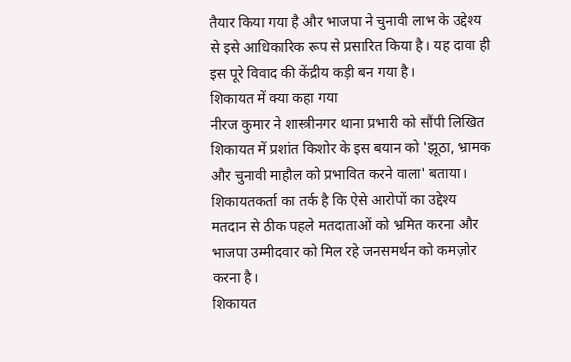तैयार किया गया है और भाजपा ने चुनावी लाभ के उद्देश्य से इसे आधिकारिक रूप से प्रसारित किया है। यह दावा ही इस पूरे विवाद की केंद्रीय कड़ी बन गया है।
शिकायत में क्या कहा गया
नीरज कुमार ने शास्त्रीनगर थाना प्रभारी को सौंपी लिखित शिकायत में प्रशांत किशोर के इस बयान को 'झूठा, भ्रामक और चुनावी माहौल को प्रभावित करने वाला' बताया। शिकायतकर्ता का तर्क है कि ऐसे आरोपों का उद्देश्य मतदान से ठीक पहले मतदाताओं को भ्रमित करना और भाजपा उम्मीदवार को मिल रहे जनसमर्थन को कमज़ोर करना है।
शिकायत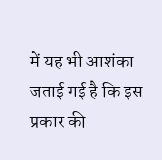में यह भी आशंका जताई गई है कि इस प्रकार की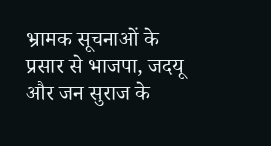भ्रामक सूचनाओं के प्रसार से भाजपा, जदयू और जन सुराज के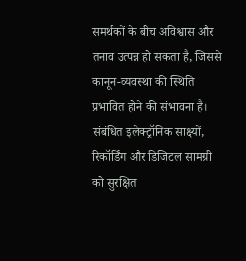समर्थकों के बीच अविश्वास और तनाव उत्पन्न हो सकता है, जिससे कानून-व्यवस्था की स्थिति प्रभावित होने की संभावना है। संबंधित इलेक्ट्रॉनिक साक्ष्यों, रिकॉर्डिंग और डिजिटल सामग्री को सुरक्षित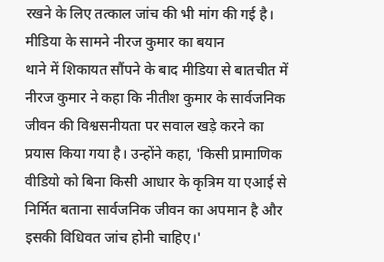रखने के लिए तत्काल जांच की भी मांग की गई है।
मीडिया के सामने नीरज कुमार का बयान
थाने में शिकायत सौंपने के बाद मीडिया से बातचीत में नीरज कुमार ने कहा कि नीतीश कुमार के सार्वजनिक जीवन की विश्वसनीयता पर सवाल खड़े करने का प्रयास किया गया है। उन्होंने कहा, 'किसी प्रामाणिक वीडियो को बिना किसी आधार के कृत्रिम या एआई से निर्मित बताना सार्वजनिक जीवन का अपमान है और इसकी विधिवत जांच होनी चाहिए।'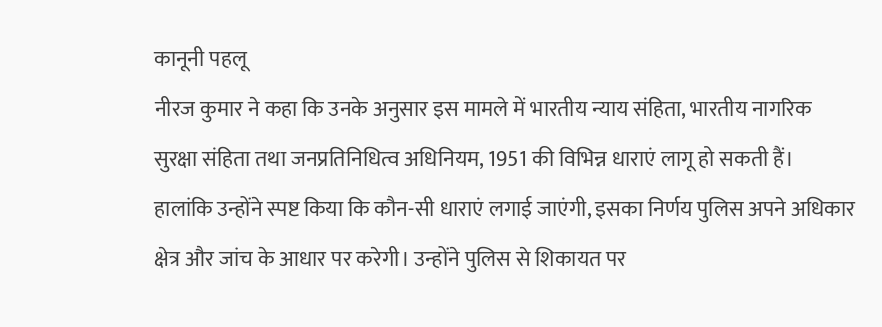कानूनी पहलू
नीरज कुमार ने कहा कि उनके अनुसार इस मामले में भारतीय न्याय संहिता, भारतीय नागरिक सुरक्षा संहिता तथा जनप्रतिनिधित्व अधिनियम, 1951 की विभिन्न धाराएं लागू हो सकती हैं। हालांकि उन्होंने स्पष्ट किया कि कौन-सी धाराएं लगाई जाएंगी, इसका निर्णय पुलिस अपने अधिकार क्षेत्र और जांच के आधार पर करेगी। उन्होंने पुलिस से शिकायत पर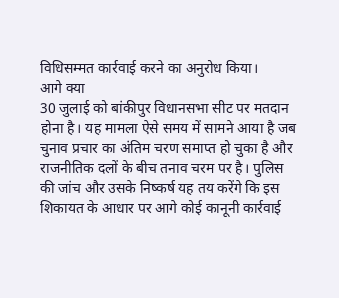विधिसम्मत कार्रवाई करने का अनुरोध किया।
आगे क्या
30 जुलाई को बांकीपुर विधानसभा सीट पर मतदान होना है। यह मामला ऐसे समय में सामने आया है जब चुनाव प्रचार का अंतिम चरण समाप्त हो चुका है और राजनीतिक दलों के बीच तनाव चरम पर है। पुलिस की जांच और उसके निष्कर्ष यह तय करेंगे कि इस शिकायत के आधार पर आगे कोई कानूनी कार्रवाई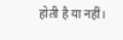होती है या नहीं।